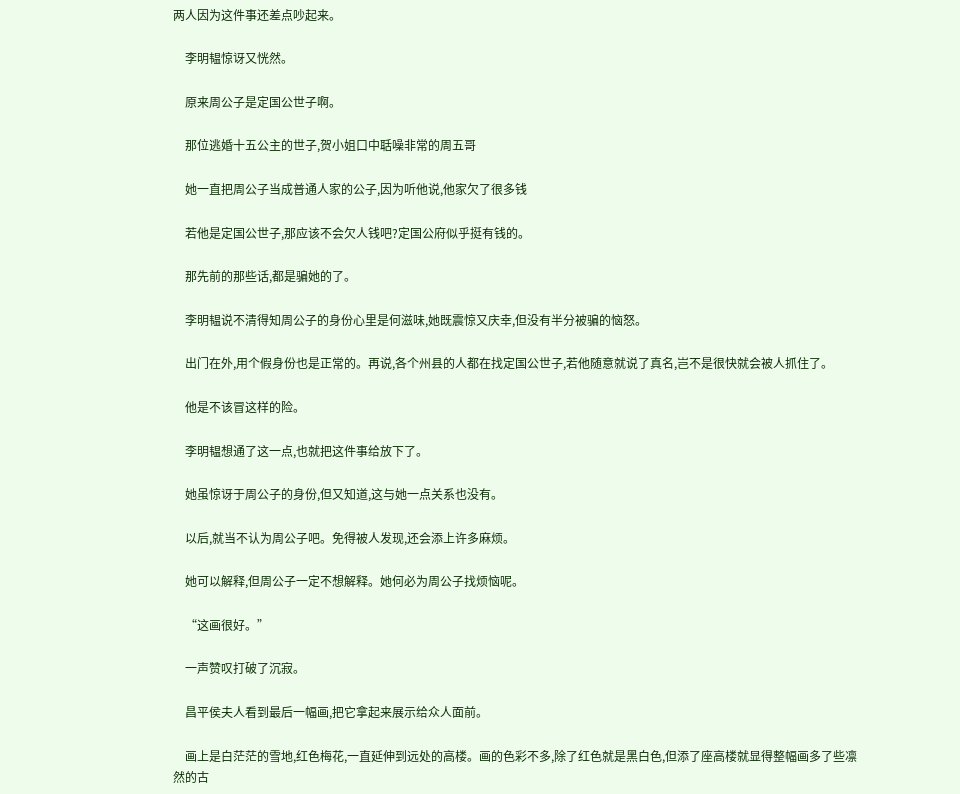两人因为这件事还差点吵起来。

    李明韫惊讶又恍然。

    原来周公子是定国公世子啊。

    那位逃婚十五公主的世子,贺小姐口中聒噪非常的周五哥

    她一直把周公子当成普通人家的公子,因为听他说,他家欠了很多钱

    若他是定国公世子,那应该不会欠人钱吧?定国公府似乎挺有钱的。

    那先前的那些话,都是骗她的了。

    李明韫说不清得知周公子的身份心里是何滋味,她既震惊又庆幸,但没有半分被骗的恼怒。

    出门在外,用个假身份也是正常的。再说,各个州县的人都在找定国公世子,若他随意就说了真名,岂不是很快就会被人抓住了。

    他是不该冒这样的险。

    李明韫想通了这一点,也就把这件事给放下了。

    她虽惊讶于周公子的身份,但又知道,这与她一点关系也没有。

    以后,就当不认为周公子吧。免得被人发现,还会添上许多麻烦。

    她可以解释,但周公子一定不想解释。她何必为周公子找烦恼呢。

    “这画很好。”

    一声赞叹打破了沉寂。

    昌平侯夫人看到最后一幅画,把它拿起来展示给众人面前。

    画上是白茫茫的雪地,红色梅花,一直延伸到远处的高楼。画的色彩不多,除了红色就是黑白色,但添了座高楼就显得整幅画多了些凛然的古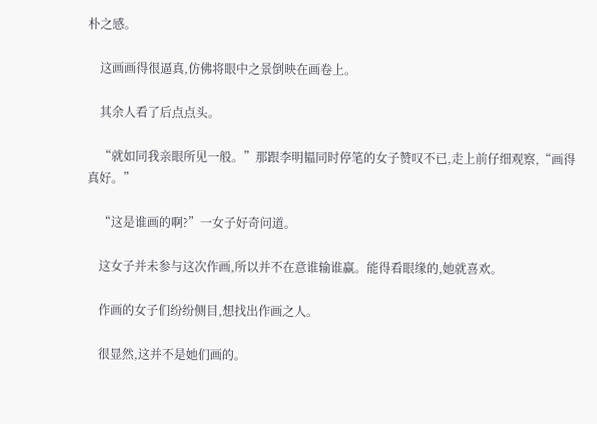朴之感。

    这画画得很逼真,仿佛将眼中之景倒映在画卷上。

    其余人看了后点点头。

    “就如同我亲眼所见一般。”那跟李明韫同时停笔的女子赞叹不已,走上前仔细观察,“画得真好。”

    “这是谁画的啊?”一女子好奇问道。

    这女子并未参与这次作画,所以并不在意谁输谁赢。能得看眼缘的,她就喜欢。

    作画的女子们纷纷侧目,想找出作画之人。

    很显然,这并不是她们画的。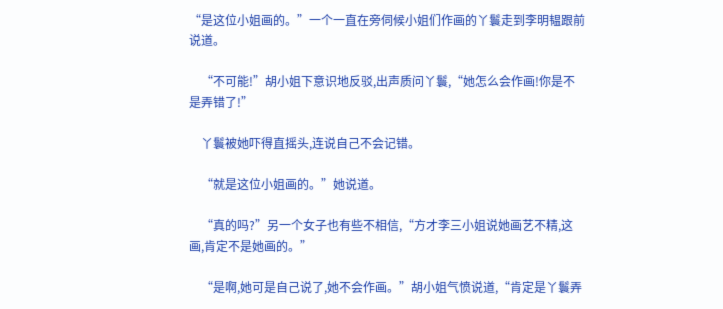“是这位小姐画的。”一个一直在旁伺候小姐们作画的丫鬟走到李明韫跟前说道。

    “不可能!”胡小姐下意识地反驳,出声质问丫鬟,“她怎么会作画!你是不是弄错了!”

    丫鬟被她吓得直摇头,连说自己不会记错。

    “就是这位小姐画的。”她说道。

    “真的吗?”另一个女子也有些不相信,“方才李三小姐说她画艺不精,这画,肯定不是她画的。”

    “是啊,她可是自己说了,她不会作画。”胡小姐气愤说道,“肯定是丫鬟弄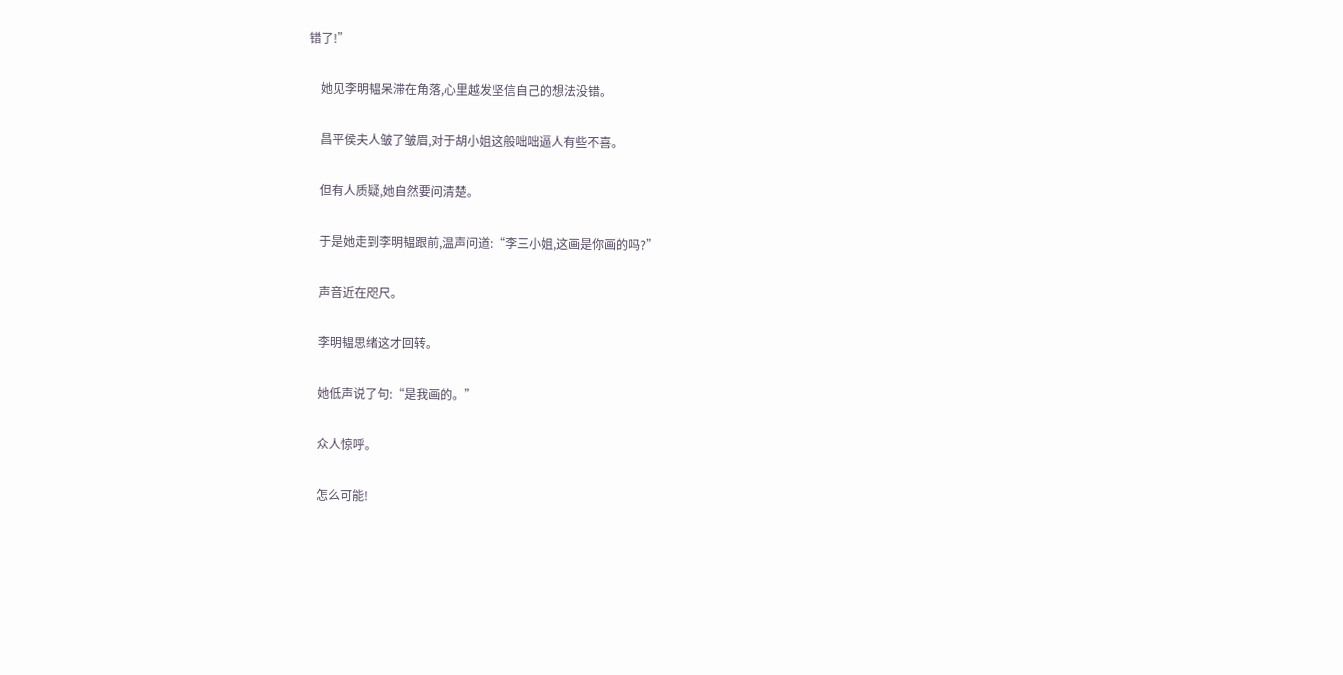错了!”

    她见李明韫呆滞在角落,心里越发坚信自己的想法没错。

    昌平侯夫人皱了皱眉,对于胡小姐这般咄咄逼人有些不喜。

    但有人质疑,她自然要问清楚。

    于是她走到李明韫跟前,温声问道:“李三小姐,这画是你画的吗?”

    声音近在咫尺。

    李明韫思绪这才回转。

    她低声说了句:“是我画的。”

    众人惊呼。

    怎么可能!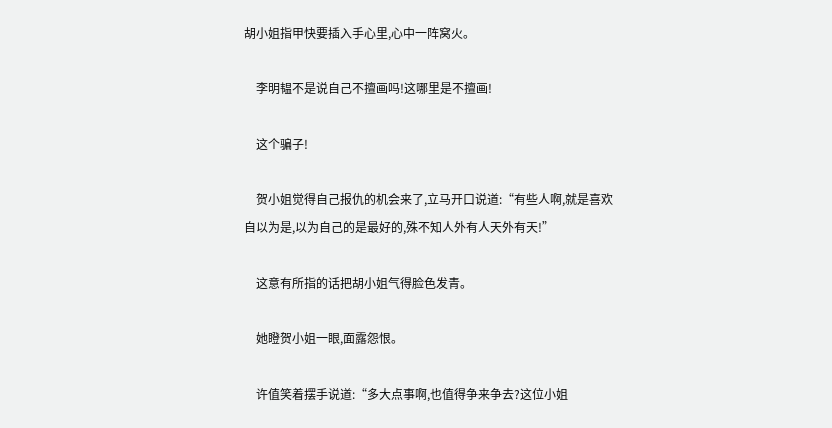胡小姐指甲快要插入手心里,心中一阵窝火。

    李明韫不是说自己不擅画吗!这哪里是不擅画!

    这个骗子!

    贺小姐觉得自己报仇的机会来了,立马开口说道:“有些人啊,就是喜欢自以为是,以为自己的是最好的,殊不知人外有人天外有天!”

    这意有所指的话把胡小姐气得脸色发青。

    她瞪贺小姐一眼,面露怨恨。

    许值笑着摆手说道:“多大点事啊,也值得争来争去?这位小姐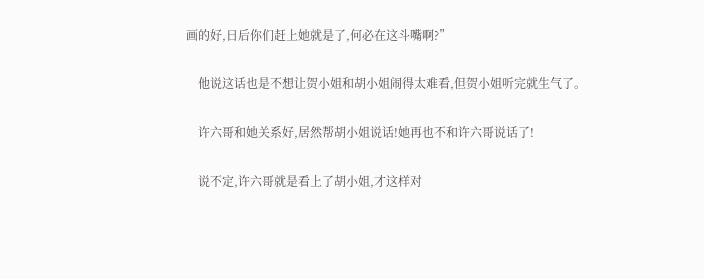画的好,日后你们赶上她就是了,何必在这斗嘴啊?”

    他说这话也是不想让贺小姐和胡小姐闹得太难看,但贺小姐听完就生气了。

    许六哥和她关系好,居然帮胡小姐说话!她再也不和许六哥说话了!

    说不定,许六哥就是看上了胡小姐,才这样对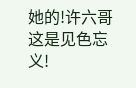她的!许六哥这是见色忘义!